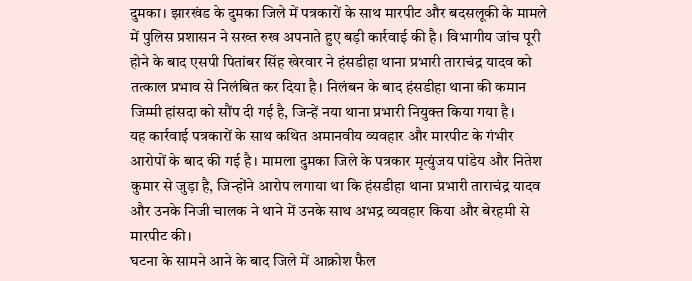दुमका। झारखंड के दुमका जिले में पत्रकारों के साथ मारपीट और बदसलूकी के मामले में पुलिस प्रशासन ने सख्त रुख अपनाते हुए बड़ी कार्रवाई की है। विभागीय जांच पूरी होने के बाद एसपी पितांबर सिंह खेरवार ने हंसडीहा थाना प्रभारी ताराचंद्र यादव को तत्काल प्रभाव से निलंबित कर दिया है। निलंबन के बाद हंसडीहा थाना की कमान जिम्मी हांसदा को सौंप दी गई है, जिन्हें नया थाना प्रभारी नियुक्त किया गया है।
यह कार्रवाई पत्रकारों के साथ कथित अमानवीय व्यवहार और मारपीट के गंभीर आरोपों के बाद की गई है। मामला दुमका जिले के पत्रकार मृत्युंजय पांडेय और नितेश कुमार से जुड़ा है, जिन्होंने आरोप लगाया था कि हंसडीहा थाना प्रभारी ताराचंद्र यादव और उनके निजी चालक ने थाने में उनके साथ अभद्र व्यवहार किया और बेरहमी से मारपीट की।
घटना के सामने आने के बाद जिले में आक्रोश फैल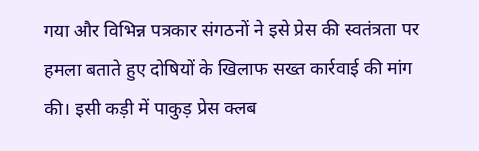गया और विभिन्न पत्रकार संगठनों ने इसे प्रेस की स्वतंत्रता पर हमला बताते हुए दोषियों के खिलाफ सख्त कार्रवाई की मांग की। इसी कड़ी में पाकुड़ प्रेस क्लब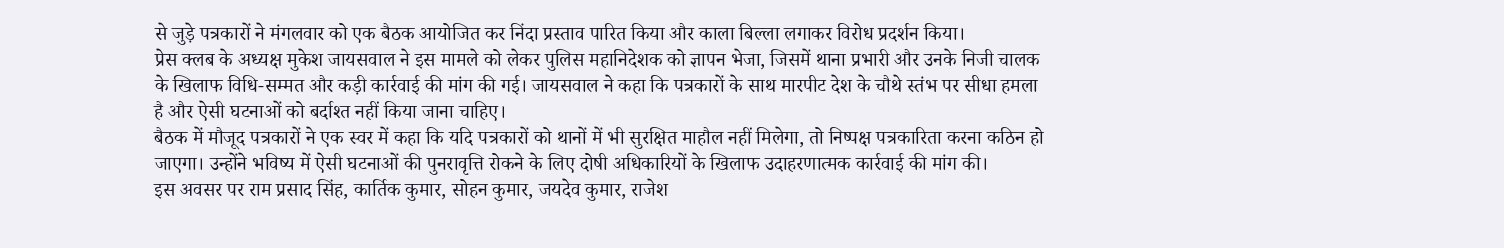से जुड़े पत्रकारों ने मंगलवार को एक बैठक आयोजित कर निंदा प्रस्ताव पारित किया और काला बिल्ला लगाकर विरोध प्रदर्शन किया।
प्रेस क्लब के अध्यक्ष मुकेश जायसवाल ने इस मामले को लेकर पुलिस महानिदेशक को ज्ञापन भेजा, जिसमें थाना प्रभारी और उनके निजी चालक के खिलाफ विधि-सम्मत और कड़ी कार्रवाई की मांग की गई। जायसवाल ने कहा कि पत्रकारों के साथ मारपीट देश के चौथे स्तंभ पर सीधा हमला है और ऐसी घटनाओं को बर्दाश्त नहीं किया जाना चाहिए।
बैठक में मौजूद पत्रकारों ने एक स्वर में कहा कि यदि पत्रकारों को थानों में भी सुरक्षित माहौल नहीं मिलेगा, तो निष्पक्ष पत्रकारिता करना कठिन हो जाएगा। उन्होंने भविष्य में ऐसी घटनाओं की पुनरावृत्ति रोकने के लिए दोषी अधिकारियों के खिलाफ उदाहरणात्मक कार्रवाई की मांग की।
इस अवसर पर राम प्रसाद सिंह, कार्तिक कुमार, सोहन कुमार, जयदेव कुमार, राजेश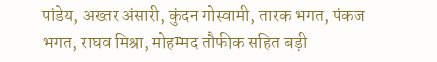पांडेय, अख्तर अंसारी, कुंदन गोस्वामी, तारक भगत, पंकज भगत, राघव मिश्रा, मोहम्मद तौफीक सहित बड़ी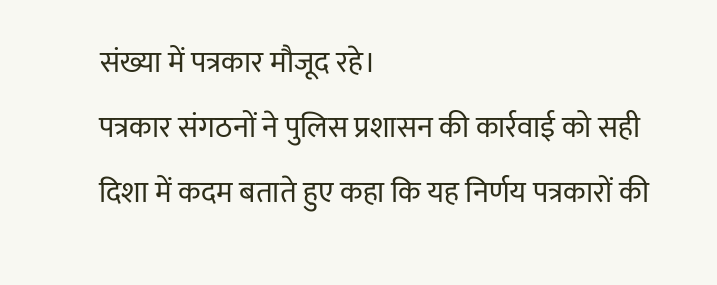संख्या में पत्रकार मौजूद रहे।
पत्रकार संगठनों ने पुलिस प्रशासन की कार्रवाई को सही दिशा में कदम बताते हुए कहा कि यह निर्णय पत्रकारों की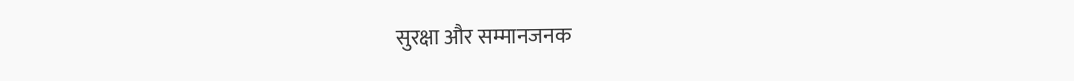सुरक्षा और सम्मानजनक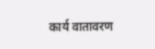कार्य वातावरण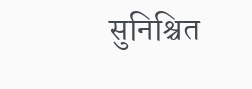सुनिश्चित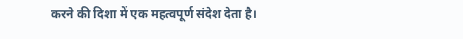करने की दिशा में एक महत्वपूर्ण संदेश देता है।